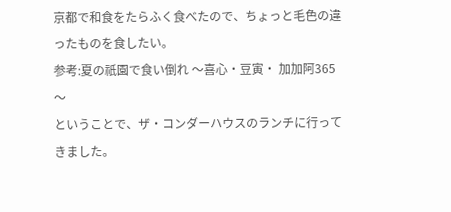京都で和食をたらふく食べたので、ちょっと毛色の違ったものを食したい。
参考:夏の祇園で食い倒れ 〜喜心・豆寅・ 加加阿365〜
ということで、ザ・コンダーハウスのランチに行ってきました。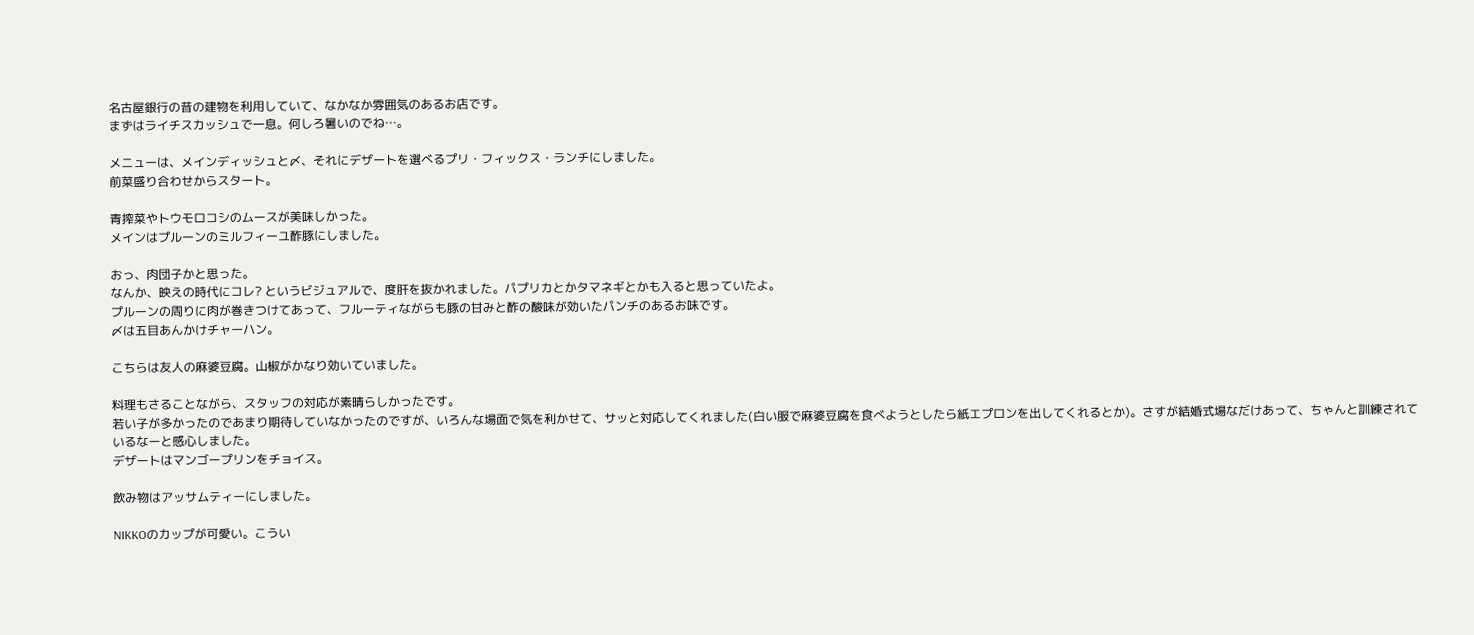名古屋銀行の昔の建物を利用していて、なかなか雰囲気のあるお店です。
まずはライチスカッシュで一息。何しろ暑いのでね…。

メニューは、メインディッシュと〆、それにデザートを選べるプリ・フィックス・ランチにしました。
前菜盛り合わせからスタート。

青搾菜やトウモロコシのムースが美味しかった。
メインはプルーンのミルフィーユ酢豚にしました。

おっ、肉団子かと思った。
なんか、映えの時代にコレ? というビジュアルで、度肝を抜かれました。パプリカとかタマネギとかも入ると思っていたよ。
プルーンの周りに肉が巻きつけてあって、フルーティながらも豚の甘みと酢の酸味が効いたパンチのあるお味です。
〆は五目あんかけチャーハン。

こちらは友人の麻婆豆腐。山椒がかなり効いていました。

料理もさることながら、スタッフの対応が素晴らしかったです。
若い子が多かったのであまり期待していなかったのですが、いろんな場面で気を利かせて、サッと対応してくれました(白い服で麻婆豆腐を食べようとしたら紙エプロンを出してくれるとか)。さすが結婚式場なだけあって、ちゃんと訓練されているなーと感心しました。
デザートはマンゴープリンをチョイス。

飲み物はアッサムティーにしました。

NIKKOのカップが可愛い。こうい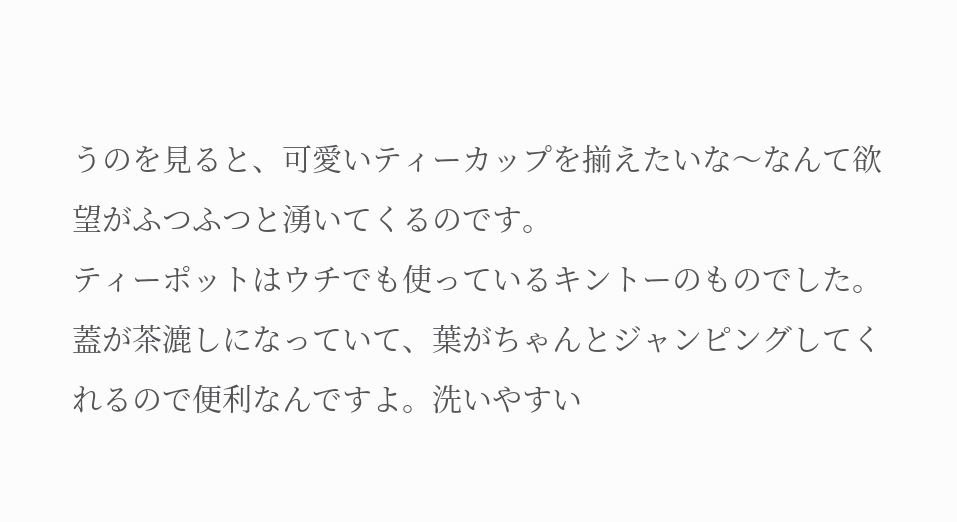うのを見ると、可愛いティーカップを揃えたいな〜なんて欲望がふつふつと湧いてくるのです。
ティーポットはウチでも使っているキントーのものでした。蓋が茶漉しになっていて、葉がちゃんとジャンピングしてくれるので便利なんですよ。洗いやすい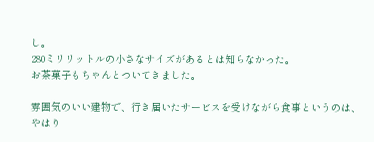し。
280ミリリットルの小さなサイズがあるとは知らなかった。
お茶菓子もちゃんとついてきました。

雰囲気のいい建物で、行き届いたサービスを受けながら食事というのは、やはり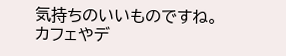気持ちのいいものですね。
カフェやデ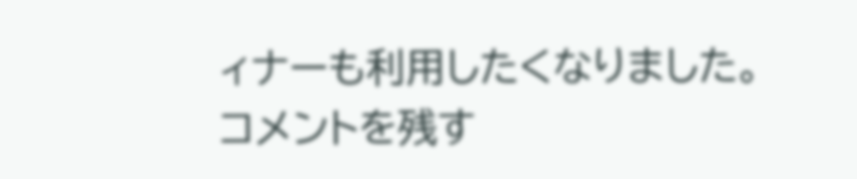ィナーも利用したくなりました。
コメントを残す